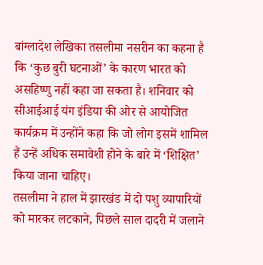बांग्लादेश लेखिका तसलीमा नसरीन का कहना है कि ‘कुछ बुरी घटनाओं’ के कारण भारत को असहिष्णु नहीं कहा जा सकता है। शनिवार को सीआईआई यंग इंडिया की ओर से आयोजित कार्यक्रम में उन्होंने कहा कि जो लोग इसमें शामिल हैं उन्हें अधिक समावेशी होने के बारे में ‘शिक्षित’ किया जाना चाहिए।
तसलीमा ने हाल में झारखंड में दो पशु व्यापारियों को मारकर लटकाने, पिछले साल दादरी में जलाने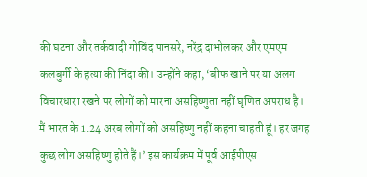की घटना और तर्कवादी गोविंद पानसरे, नरेंद्र दाभोलकर और एमएम कलबुर्गी के हत्या की निंदा की। उन्होंने कहा, ‘बीफ खाने पर या अलग विचारधारा रखने पर लोगों को मारना असहिष्णुता नहीं घृणित अपराध है।
मैं भारत के 1.24 अरब लोगों को असहिष्णु नहीं कहना चाहती हूं। हर जगह कुछ लोग असहिष्णु होते हैं।’ इस कार्यक्रम में पूर्व आईपीएस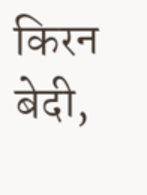किरन बेदी,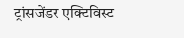ट्रांसजेंडर एक्टिविस्ट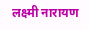लक्ष्मी नारायण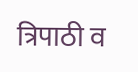त्रिपाठी व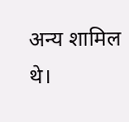अन्य शामिल थे।